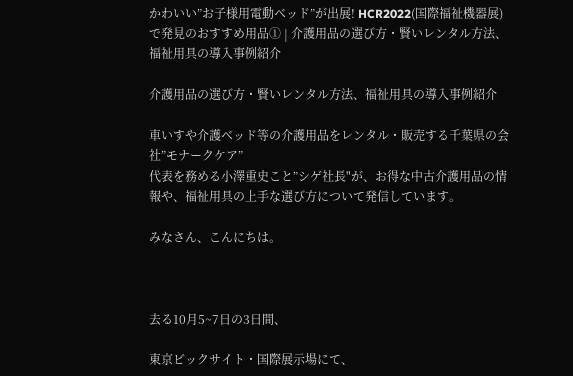かわいい”お子様用電動ベッド”が出展! HCR2022(国際福祉機器展)で発見のおすすめ用品① | 介護用品の選び方・賢いレンタル方法、福祉用具の導入事例紹介

介護用品の選び方・賢いレンタル方法、福祉用具の導入事例紹介

車いすや介護ベッド等の介護用品をレンタル・販売する千葉県の会社”モナークケア”
代表を務める小澤重史こと”シゲ社長"が、お得な中古介護用品の情報や、福祉用具の上手な選び方について発信しています。

みなさん、こんにちは。



去る10月5~7日の3日間、

東京ビックサイト・国際展示場にて、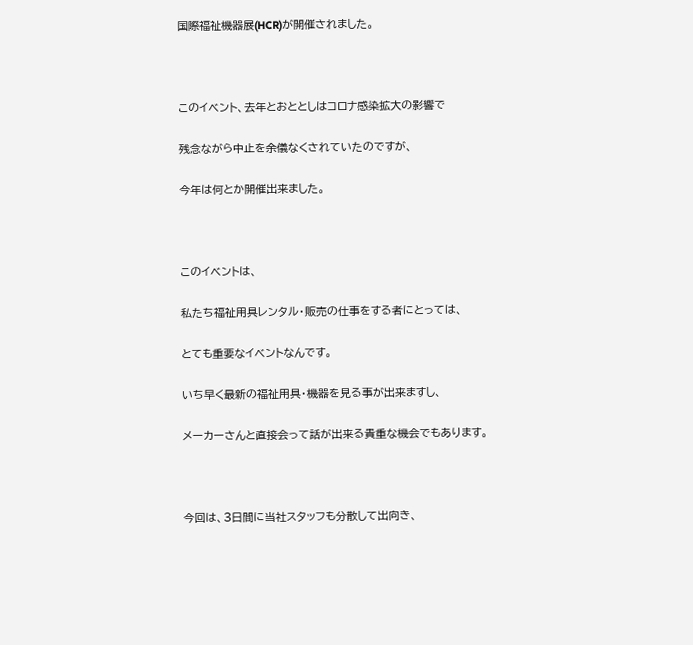国際福祉機器展(HCR)が開催されました。



このイベント、去年とおととしはコロナ感染拡大の影響で

残念ながら中止を余儀なくされていたのですが、

今年は何とか開催出来ました。



このイベントは、

私たち福祉用具レンタル・販売の仕事をする者にとっては、

とても重要なイベントなんです。

いち早く最新の福祉用具・機器を見る事が出来ますし、

メーカーさんと直接会って話が出来る貴重な機会でもあります。



今回は、3日間に当社スタッフも分散して出向き、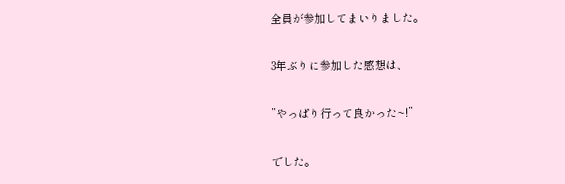全員が参加してまいりました。

3年ぶりに参加した感想は、

”やっぱり行って良かった~!”

でした。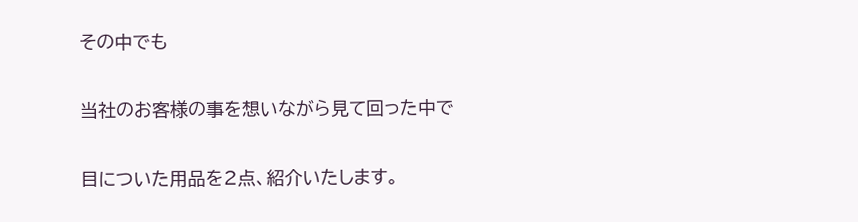その中でも

当社のお客様の事を想いながら見て回った中で

目についた用品を2点、紹介いたします。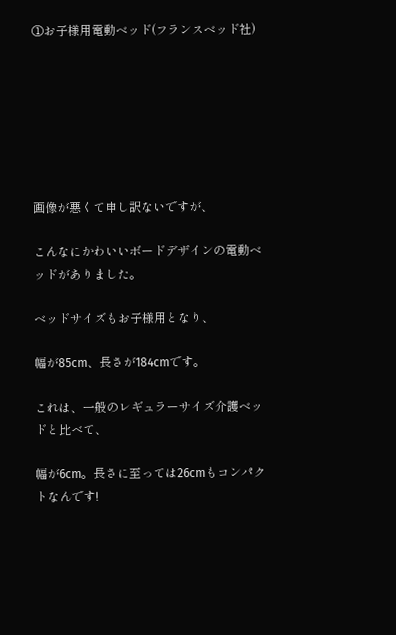①お子様用電動ベッド(フランスベッド社)







画像が悪くて申し訳ないですが、

こんなにかわいいボードデザインの電動ベッドがありました。

ベッドサイズもお子様用となり、

幅が85cm、長さが184cmです。

これは、一般のレギュラーサイズ介護ベッドと比べて、

幅が6cm。長さに至っては26cmもコンパクトなんです!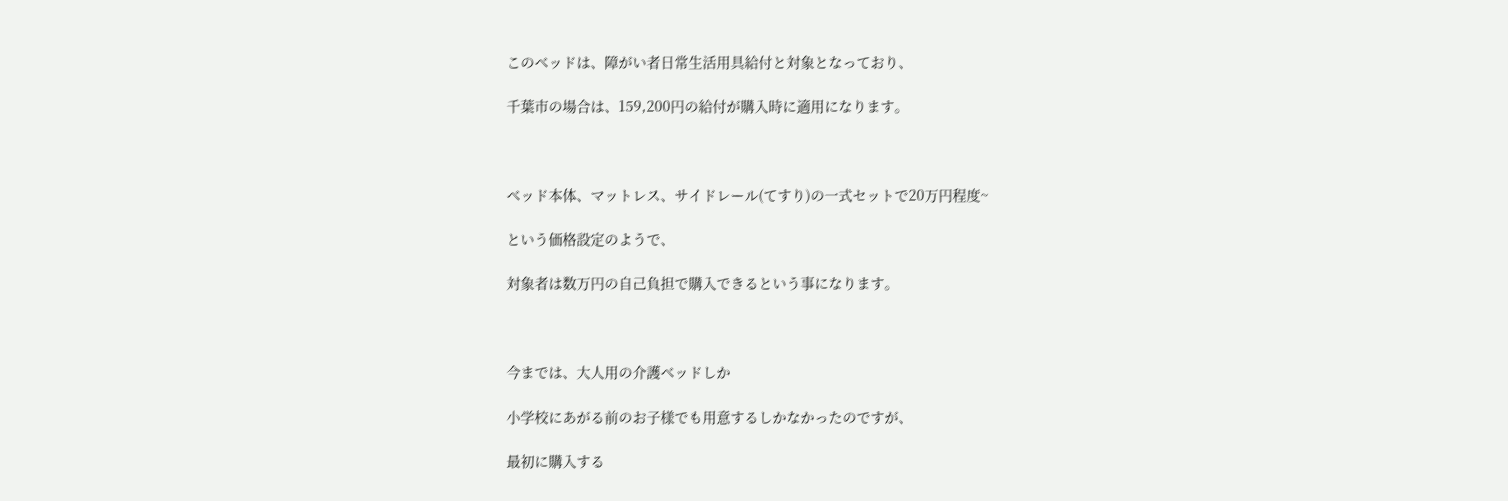このベッドは、障がい者日常生活用具給付と対象となっており、

千葉市の場合は、159,200円の給付が購入時に適用になります。



ベッド本体、マットレス、サイドレール(てすり)の一式セットで20万円程度~

という価格設定のようで、

対象者は数万円の自己負担で購入できるという事になります。



今までは、大人用の介護ベッドしか

小学校にあがる前のお子様でも用意するしかなかったのですが、

最初に購入する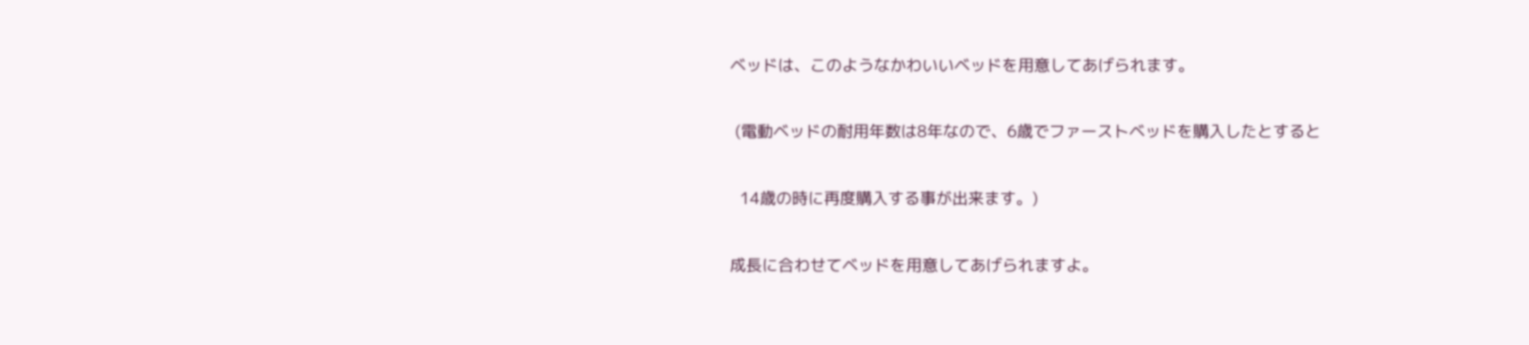ベッドは、このようなかわいいベッドを用意してあげられます。

 (電動ベッドの耐用年数は8年なので、6歳でファーストベッドを購入したとすると

  14歳の時に再度購入する事が出来ます。)

成長に合わせてベッドを用意してあげられますよ。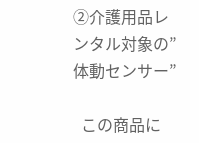②介護用品レンタル対象の”体動センサー”

  この商品に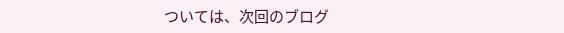ついては、次回のブログ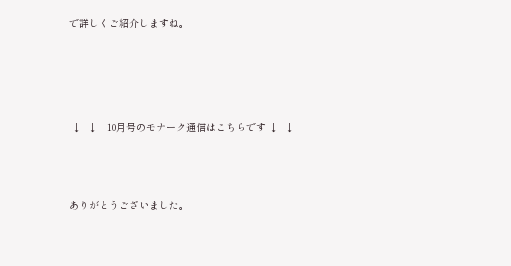で詳しくご紹介しますね。







 ↓  ↓   10月号のモナーク通信はこちらです ↓  ↓





ありがとうございました。